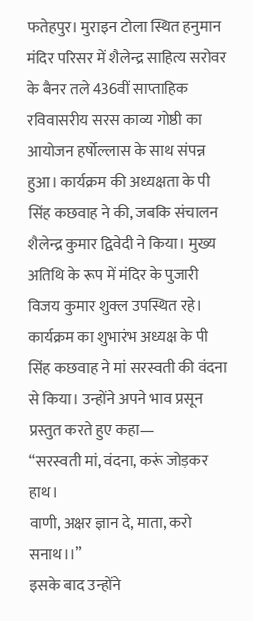फतेहपुर। मुराइन टोला स्थित हनुमान मंदिर परिसर में शैलेन्द्र साहित्य सरोवर के बैनर तले 436वीं साप्ताहिक रविवासरीय सरस काव्य गोष्ठी का आयोजन हर्षोल्लास के साथ संपन्न हुआ। कार्यक्रम की अध्यक्षता के पी सिंह कछवाह ने की, जबकि संचालन शैलेन्द्र कुमार द्विवेदी ने किया। मुख्य अतिथि के रूप में मंदिर के पुजारी विजय कुमार शुक्ल उपस्थित रहे।
कार्यक्रम का शुभारंभ अध्यक्ष के पी सिंह कछवाह ने मां सरस्वती की वंदना से किया। उन्होंने अपने भाव प्रसून प्रस्तुत करते हुए कहा—
“सरस्वती मां, वंदना, करूं जोड़कर हाथ।
वाणी, अक्षर ज्ञान दे, माता, करो सनाथ।।”
इसके बाद उन्होंने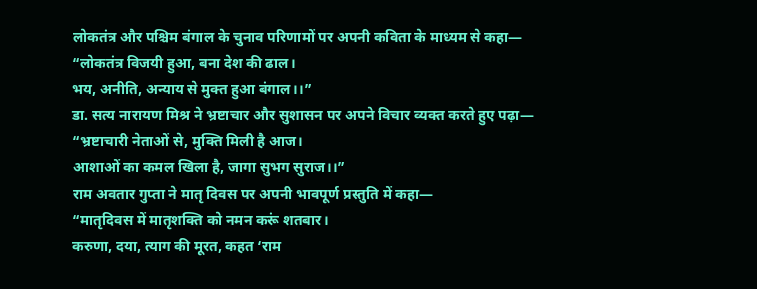लोकतंत्र और पश्चिम बंगाल के चुनाव परिणामों पर अपनी कविता के माध्यम से कहा—
“लोकतंत्र विजयी हुआ, बना देश की ढाल।
भय, अनीति, अन्याय से मुक्त हुआ बंगाल।।”
डा. सत्य नारायण मिश्र ने भ्रष्टाचार और सुशासन पर अपने विचार व्यक्त करते हुए पढ़ा—
“भ्रष्टाचारी नेताओं से, मुक्ति मिली है आज।
आशाओं का कमल खिला है, जागा सुभग सुराज।।”
राम अवतार गुप्ता ने मातृ दिवस पर अपनी भावपूर्ण प्रस्तुति में कहा—
“मातृदिवस में मातृशक्ति को नमन करूं शतबार।
करुणा, दया, त्याग की मूरत, कहत ‘राम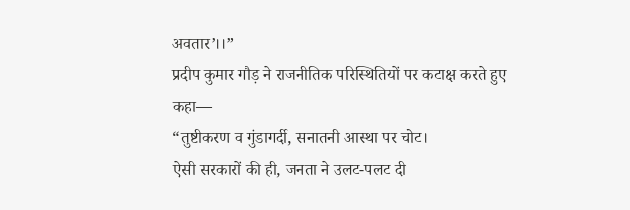अवतार’।।”
प्रदीप कुमार गौड़ ने राजनीतिक परिस्थितियों पर कटाक्ष करते हुए कहा—
“तुष्टीकरण व गुंडागर्दी, सनातनी आस्था पर चोट।
ऐसी सरकारों की ही, जनता ने उलट-पलट दी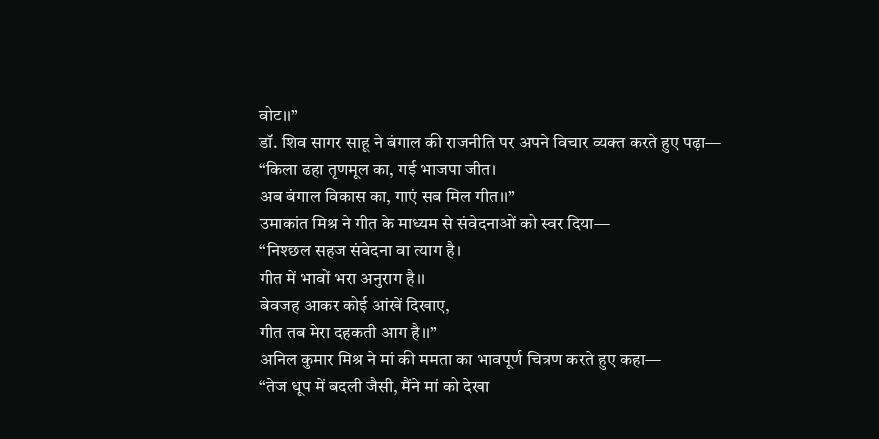वोट।।”
डॉ. शिव सागर साहू ने बंगाल की राजनीति पर अपने विचार व्यक्त करते हुए पढ़ा—
“किला ढहा तृणमूल का, गई भाजपा जीत।
अब बंगाल विकास का, गाएं सब मिल गीत।।”
उमाकांत मिश्र ने गीत के माध्यम से संवेदनाओं को स्वर दिया—
“निश्छल सहज संवेदना वा त्याग है।
गीत में भावों भरा अनुराग है।।
बेवजह आकर कोई आंखें दिखाए,
गीत तब मेरा दहकती आग है।।”
अनिल कुमार मिश्र ने मां की ममता का भावपूर्ण चित्रण करते हुए कहा—
“तेज धूप में बदली जैसी, मैंने मां को देखा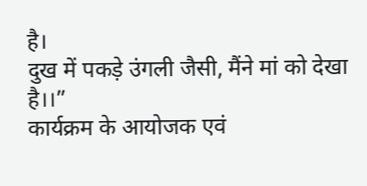है।
दुख में पकड़े उंगली जैसी, मैंने मां को देखा है।।”
कार्यक्रम के आयोजक एवं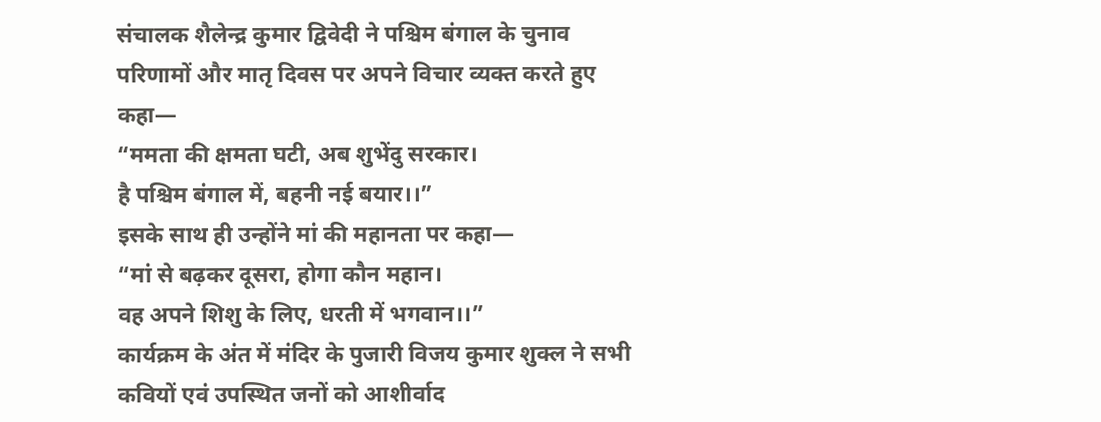संचालक शैलेन्द्र कुमार द्विवेदी ने पश्चिम बंगाल के चुनाव परिणामों और मातृ दिवस पर अपने विचार व्यक्त करते हुए कहा—
“ममता की क्षमता घटी, अब शुभेंदु सरकार।
है पश्चिम बंगाल में, बहनी नई बयार।।”
इसके साथ ही उन्होंने मां की महानता पर कहा—
“मां से बढ़कर दूसरा, होगा कौन महान।
वह अपने शिशु के लिए, धरती में भगवान।।”
कार्यक्रम के अंत में मंदिर के पुजारी विजय कुमार शुक्ल ने सभी कवियों एवं उपस्थित जनों को आशीर्वाद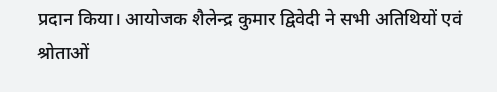प्रदान किया। आयोजक शैलेन्द्र कुमार द्विवेदी ने सभी अतिथियों एवं श्रोताओं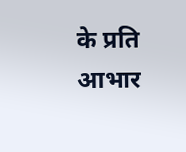के प्रति आभार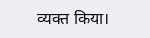व्यक्त किया।